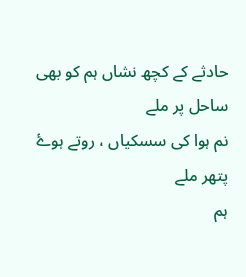حادثے کے کچھ نشاں ہم کو بھی ساحل پر ملے
نم ہوا کی سسکیاں ، روتے ہوۓ پتھر ملے
ہم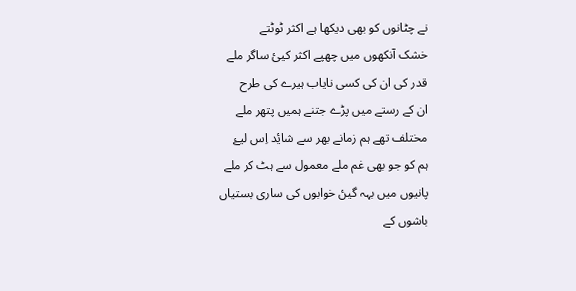نے چٹانوں کو بھی دیکھا ہے اکثر ٹوٹتے
خشک آنکھوں میں چھپے اکثر کییٔ ساگر ملے
قدر کی ان کی کسی نایاب ہیرے کی طرح
ان کے رستے میں پڑے جتنے ہمیں پتھر ملے
مختلف تھے ہم زمانے بھر سے شایٔد اِس لیۓ
ہم کو جو بھی غم ملے معمول سے ہٹ کر ملے
پانیوں میں بہہ گیںٔ خوابوں کی ساری بستیاں
باشوں کے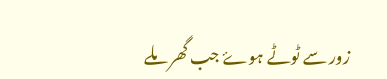زور سے ٹوٹے ہوۓ جب گھر ملے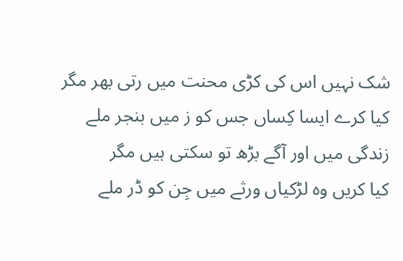شک نہیں اس کی کڑی محنت میں رتی بھر مگر
کیا کرے ایسا کِساں جس کو ز میں بنجر ملے
زندگی میں اور آگے بڑھ تو سکتی ہیں مگر
کیا کریں وہ لڑکیاں ورثے میں جِن کو ڈر ملے